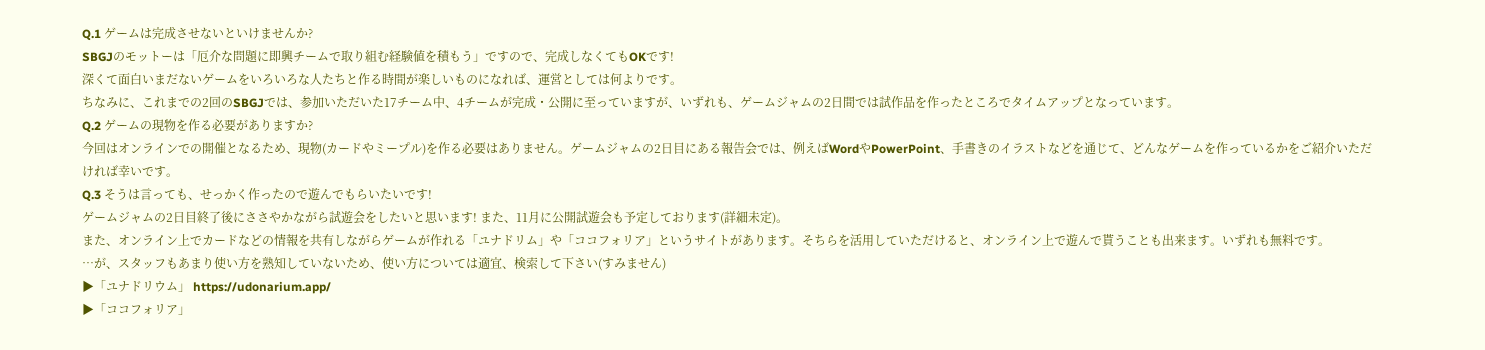Q.1 ゲームは完成させないといけませんか?
SBGJのモットーは「厄介な問題に即興チームで取り組む経験値を積もう」ですので、完成しなくてもOKです!
深くて面白いまだないゲームをいろいろな人たちと作る時間が楽しいものになれば、運営としては何よりです。
ちなみに、これまでの2回のSBGJでは、参加いただいた17チーム中、4チームが完成・公開に至っていますが、いずれも、ゲームジャムの2日間では試作品を作ったところでタイムアップとなっています。
Q.2 ゲームの現物を作る必要がありますか?
今回はオンラインでの開催となるため、現物(カードやミープル)を作る必要はありません。ゲームジャムの2日目にある報告会では、例えばWordやPowerPoint、手書きのイラストなどを通じて、どんなゲームを作っているかをご紹介いただければ幸いです。
Q.3 そうは言っても、せっかく作ったので遊んでもらいたいです!
ゲームジャムの2日目終了後にささやかながら試遊会をしたいと思います! また、11月に公開試遊会も予定しております(詳細未定)。
また、オンライン上でカードなどの情報を共有しながらゲームが作れる「ユナドリム」や「ココフォリア」というサイトがあります。そちらを活用していただけると、オンライン上で遊んで貰うことも出来ます。いずれも無料です。
…が、スタッフもあまり使い方を熟知していないため、使い方については適宜、検索して下さい(すみません)
▶「ユナドリウム」 https://udonarium.app/
▶「ココフォリア」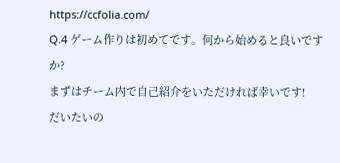https://ccfolia.com/
Q.4 ゲーム作りは初めてです。何から始めると良いですか?
まずはチーム内で自己紹介をいただければ幸いです!
だいたいの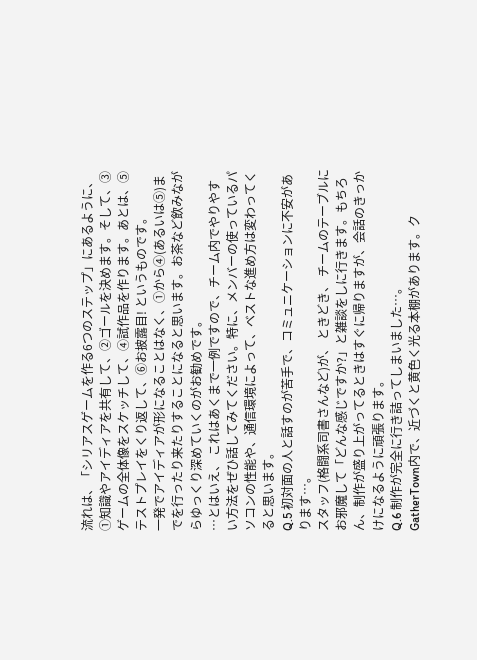流れは、「シリアスゲームを作る6つのステップ」にあるように、①知識やアイディアを共有して、②ゴールを決めます。そして、③ゲームの全体像をスケッチして、④試作品を作ります。あとは、⑤テストプレイをくり返して、⑥お披露目! というものです。
一発でアイディアが形になることはなく、①から④(あるいは⑤)までを行ったり来たりすることになると思います。お茶など飲みながらゆっくり深めていくのがお勧めです。
…とはいえ、 これはあくまで一例ですので、チーム内でやりやすい方法をぜひ話してみてください。特に、メンバーの使っているパソコンの性能や、通信環境によって、ベストな進め方は変わってくると思います。
Q.5 初対面の人と話すのが苦手で、コミュニケーションに不安があります…。
スタッフ(格闘系司書さんなど)が、 ときどき、 チームのテーブルにお邪魔して「どんな感じですか?」と雑談をしに行きます。もちろん、制作が盛り上がってるときはすぐに帰りますが、会話のきっかけになるように頑張ります。
Q.6 制作が完全に行き詰ってしまいました…。
GatherTown内で、近づくと黄色く光る本棚があります。ク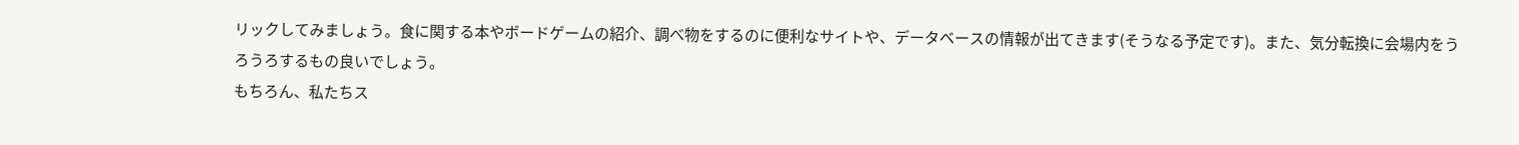リックしてみましょう。食に関する本やボードゲームの紹介、調べ物をするのに便利なサイトや、データベースの情報が出てきます(そうなる予定です)。また、気分転換に会場内をうろうろするもの良いでしょう。
もちろん、私たちス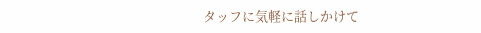タッフに気軽に話しかけて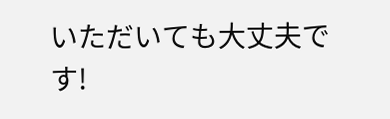いただいても大丈夫です!